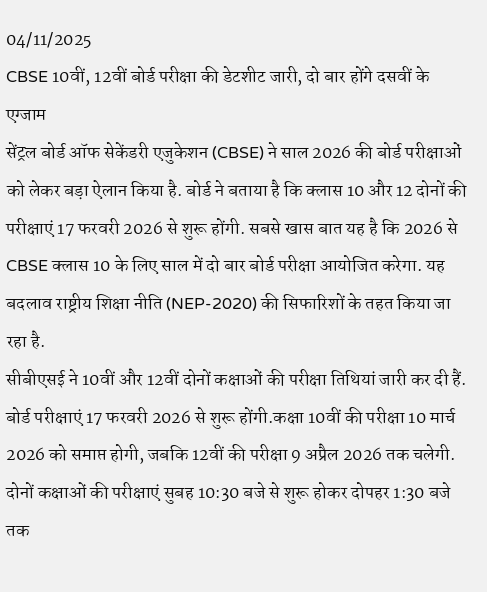04/11/2025
CBSE 10वीं, 12वीं बोर्ड परीक्षा की डेटशीट जारी, दो बार होंगे दसवीं के एग्जाम
सेंट्रल बोर्ड ऑफ सेकेंडरी एजुकेशन (CBSE) ने साल 2026 की बोर्ड परीक्षाओं को लेकर बड़ा ऐलान किया है. बोर्ड ने बताया है कि क्लास 10 और 12 दोनों की परीक्षाएं 17 फरवरी 2026 से शुरू होंगी. सबसे खास बात यह है कि 2026 से CBSE क्लास 10 के लिए साल में दो बार बोर्ड परीक्षा आयोजित करेगा. यह बदलाव राष्ट्रीय शिक्षा नीति (NEP-2020) की सिफारिशों के तहत किया जा रहा है.
सीबीएसई ने 10वीं और 12वीं दोनों कक्षाओं की परीक्षा तिथियां जारी कर दी हैं. बोर्ड परीक्षाएं 17 फरवरी 2026 से शुरू होंगी.कक्षा 10वीं की परीक्षा 10 मार्च 2026 को समाप्त होगी, जबकि 12वीं की परीक्षा 9 अप्रैल 2026 तक चलेगी. दोनों कक्षाओं की परीक्षाएं सुबह 10:30 बजे से शुरू होकर दोपहर 1:30 बजे तक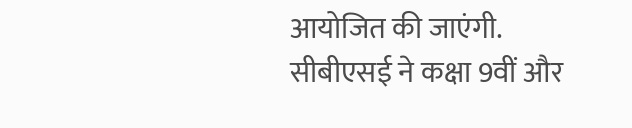आयोजित की जाएंगी.
सीबीएसई ने कक्षा 9वीं और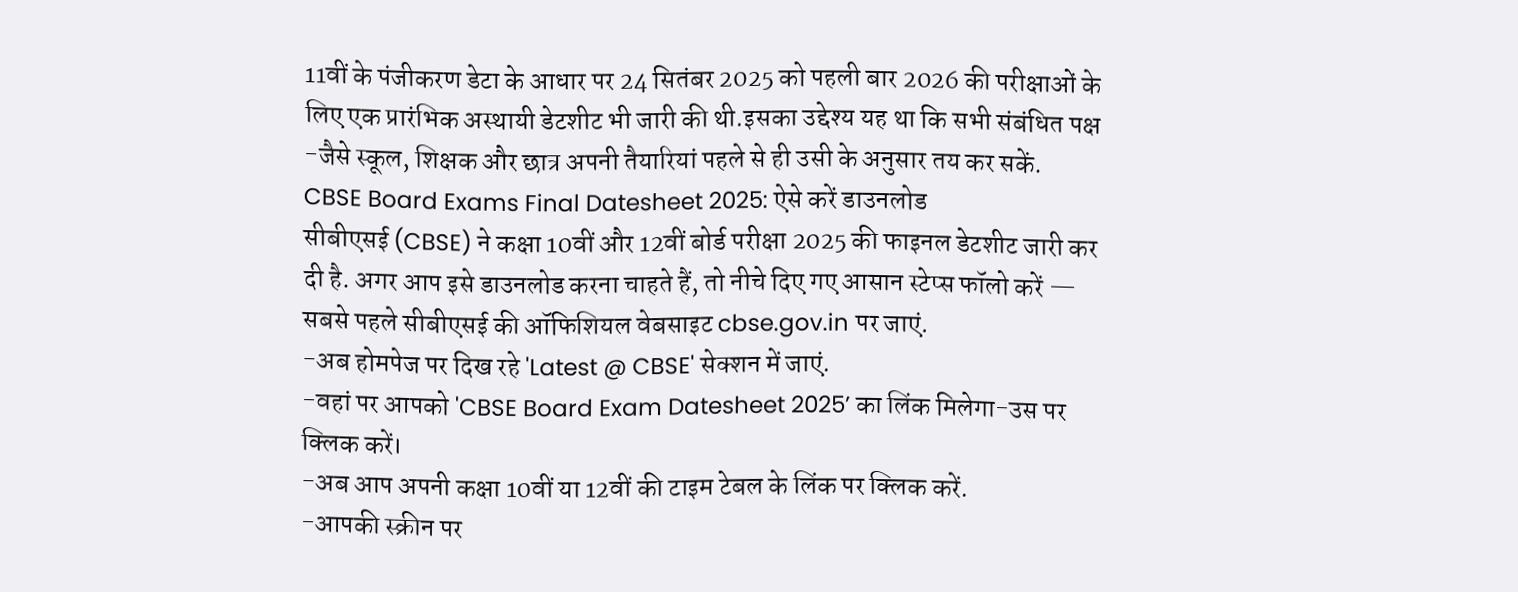11वीं के पंजीकरण डेटा के आधार पर 24 सितंबर 2025 को पहली बार 2026 की परीक्षाओं के लिए एक प्रारंभिक अस्थायी डेटशीट भी जारी की थी.इसका उद्देश्य यह था कि सभी संबंधित पक्ष -जैसे स्कूल, शिक्षक और छात्र अपनी तैयारियां पहले से ही उसी के अनुसार तय कर सकें.
CBSE Board Exams Final Datesheet 2025: ऐसे करें डाउनलोड
सीबीएसई (CBSE) ने कक्षा 10वीं और 12वीं बोर्ड परीक्षा 2025 की फाइनल डेटशीट जारी कर दी है. अगर आप इसे डाउनलोड करना चाहते हैं, तो नीचे दिए गए आसान स्टेप्स फॉलो करें —
सबसे पहले सीबीएसई की ऑफिशियल वेबसाइट cbse.gov.in पर जाएं.
-अब होमपेज पर दिख रहे 'Latest @ CBSE' सेक्शन में जाएं.
-वहां पर आपको 'CBSE Board Exam Datesheet 2025’ का लिंक मिलेगा-उस पर क्लिक करें।
-अब आप अपनी कक्षा 10वीं या 12वीं की टाइम टेबल के लिंक पर क्लिक करें.
-आपकी स्क्रीन पर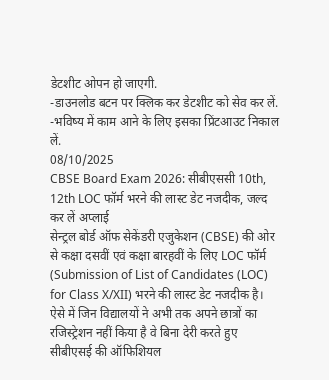डेटशीट ओपन हो जाएगी.
-डाउनलोड बटन पर क्लिक कर डेटशीट को सेव कर लें.
-भविष्य में काम आने के लिए इसका प्रिंटआउट निकाल लें.
08/10/2025
CBSE Board Exam 2026: सीबीएससी 10th, 12th LOC फॉर्म भरने की लास्ट डेट नजदीक, जल्द कर लें अप्लाई
सेन्ट्रल बोर्ड ऑफ सेकेंडरी एजुकेशन (CBSE) की ओर से कक्षा दसवीं एवं कक्षा बारहवीं के लिए LOC फॉर्म (Submission of List of Candidates (LOC) for Class X/XII) भरने की लास्ट डेट नजदीक है। ऐसे में जिन विद्यालयों ने अभी तक अपने छात्रों का रजिस्ट्रेशन नहीं किया है वे बिना देरी करते हुए सीबीएसई की ऑफिशियल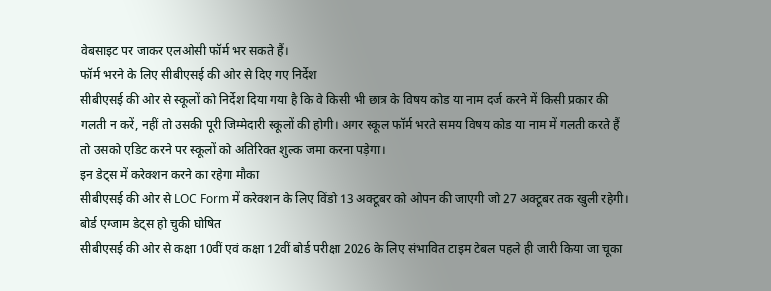वेबसाइट पर जाकर एलओसी फॉर्म भर सकते हैं।
फॉर्म भरने के लिए सीबीएसई की ओर से दिए गए निर्देश
सीबीएसई की ओर से स्कूलों को निर्देश दिया गया है कि वे किसी भी छात्र के विषय कोड या नाम दर्ज करने में किसी प्रकार की गलती न करें, नहीं तो उसकी पूरी जिम्मेदारी स्कूलों की होगी। अगर स्कूल फॉर्म भरते समय विषय कोड या नाम में गलती करते हैं तो उसको एडिट करने पर स्कूलों को अतिरिक्त शुल्क जमा करना पड़ेगा।
इन डेट्स में करेक्शन करने का रहेगा मौका
सीबीएसई की ओर से LOC Form में करेक्शन के लिए विंडो 13 अक्टूबर को ओपन की जाएगी जो 27 अक्टूबर तक खुली रहेगी।
बोर्ड एग्जाम डेट्स हो चुकी घोषित
सीबीएसई की ओर से कक्षा 10वीं एवं कक्षा 12वीं बोर्ड परीक्षा 2026 के लिए संभावित टाइम टेबल पहले ही जारी किया जा चूका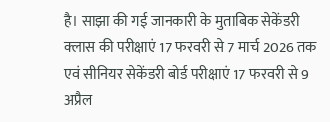है। साझा की गई जानकारी के मुताबिक सेकेंडरी क्लास की परीक्षाएं 17 फरवरी से 7 मार्च 2026 तक एवं सीनियर सेकेंडरी बोर्ड परीक्षाएं 17 फरवरी से 9 अप्रैल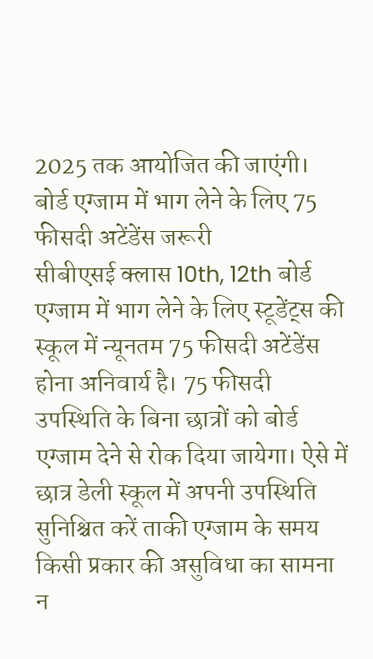2025 तक आयोजित की जाएंगी।
बोर्ड एग्जाम में भाग लेने के लिए 75 फीसदी अटेंडेंस जरूरी
सीबीएसई क्लास 10th, 12th बोर्ड एग्जाम में भाग लेने के लिए स्टूडेंट्स की स्कूल में न्यूनतम 75 फीसदी अटेंडेंस होना अनिवार्य है। 75 फीसदी उपस्थिति के बिना छात्रों को बोर्ड एग्जाम देने से रोक दिया जायेगा। ऐसे में छात्र डेली स्कूल में अपनी उपस्थिति सुनिश्चित करें ताकी एग्जाम के समय किसी प्रकार की असुविधा का सामना न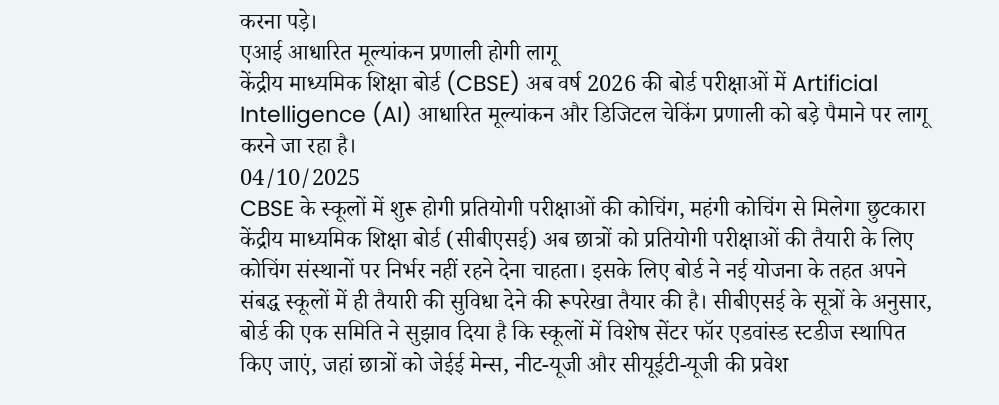करना पड़े।
एआई आधारित मूल्यांकन प्रणाली होगी लागू
केंद्रीय माध्यमिक शिक्षा बोर्ड (CBSE) अब वर्ष 2026 की बोर्ड परीक्षाओं में Artificial Intelligence (AI) आधारित मूल्यांकन और डिजिटल चेकिंग प्रणाली को बड़े पैमाने पर लागू करने जा रहा है।
04/10/2025
CBSE के स्कूलों में शुरू होगी प्रतियोगी परीक्षाओं की कोचिंग, महंगी कोचिंग से मिलेगा छुटकारा
केंद्रीय माध्यमिक शिक्षा बोर्ड (सीबीएसई) अब छात्रों को प्रतियोगी परीक्षाओं की तैयारी के लिए कोचिंग संस्थानों पर निर्भर नहीं रहने देना चाहता। इसके लिए बोर्ड ने नई योजना के तहत अपने संबद्ध स्कूलों में ही तैयारी की सुविधा देने की रूपरेखा तैयार की है। सीबीएसई के सूत्रों के अनुसार, बोर्ड की एक समिति ने सुझाव दिया है कि स्कूलों में विशेष सेंटर फॉर एडवांस्ड स्टडीज स्थापित किए जाएं, जहां छात्रों को जेईई मेन्स, नीट-यूजी और सीयूईटी-यूजी की प्रवेश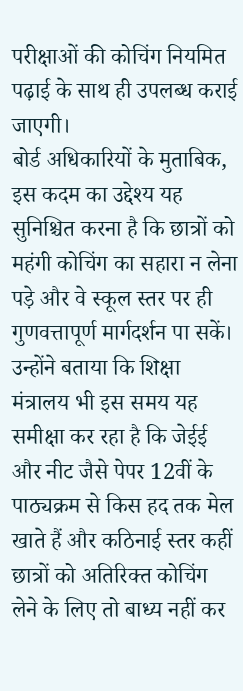परीक्षाओं की कोचिंग नियमित पढ़ाई के साथ ही उपलब्ध कराई जाएगी।
बोर्ड अधिकारियों के मुताबिक, इस कदम का उद्देश्य यह सुनिश्चित करना है कि छात्रों को महंगी कोचिंग का सहारा न लेना पड़े और वे स्कूल स्तर पर ही गुणवत्तापूर्ण मार्गदर्शन पा सकें। उन्होंने बताया कि शिक्षा मंत्रालय भी इस समय यह समीक्षा कर रहा है कि जेईई और नीट जैसे पेपर 12वीं के पाठ्यक्रम से किस हद तक मेल खाते हैं और कठिनाई स्तर कहीं छात्रों को अतिरिक्त कोचिंग लेने के लिए तो बाध्य नहीं कर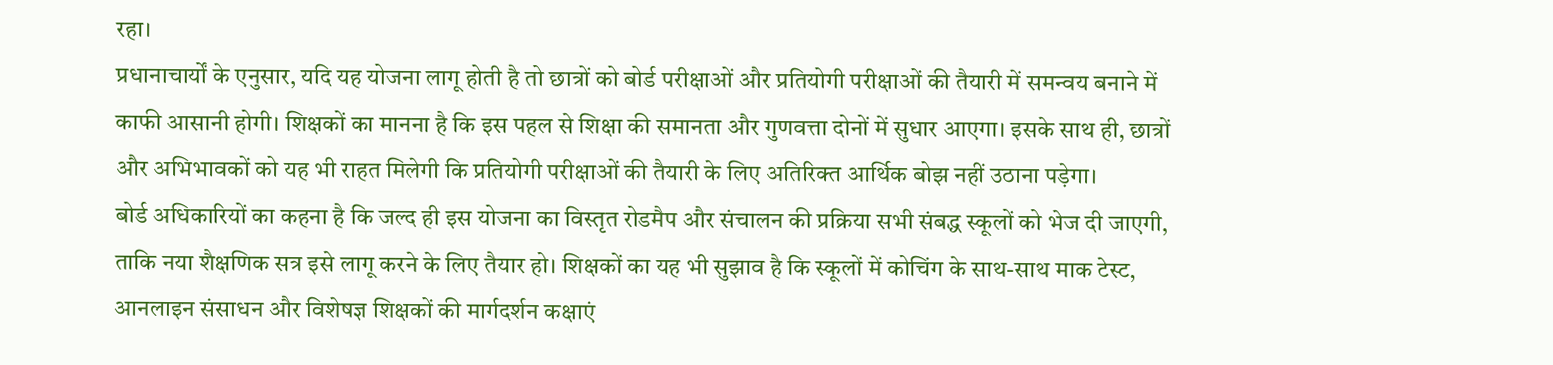रहा।
प्रधानाचार्यों के एनुसार, यदि यह योजना लागू होती है तो छात्रों को बोर्ड परीक्षाओं और प्रतियोगी परीक्षाओं की तैयारी में समन्वय बनाने में काफी आसानी होगी। शिक्षकों का मानना है कि इस पहल से शिक्षा की समानता और गुणवत्ता दोनों में सुधार आएगा। इसके साथ ही, छात्रों और अभिभावकों को यह भी राहत मिलेगी कि प्रतियोगी परीक्षाओं की तैयारी के लिए अतिरिक्त आर्थिक बोझ नहीं उठाना पड़ेगा।
बोर्ड अधिकारियों का कहना है कि जल्द ही इस योजना का विस्तृत रोडमैप और संचालन की प्रक्रिया सभी संबद्ध स्कूलों को भेज दी जाएगी, ताकि नया शैक्षणिक सत्र इसे लागू करने के लिए तैयार हो। शिक्षकों का यह भी सुझाव है कि स्कूलों में कोचिंग के साथ-साथ माक टेस्ट, आनलाइन संसाधन और विशेषज्ञ शिक्षकों की मार्गदर्शन कक्षाएं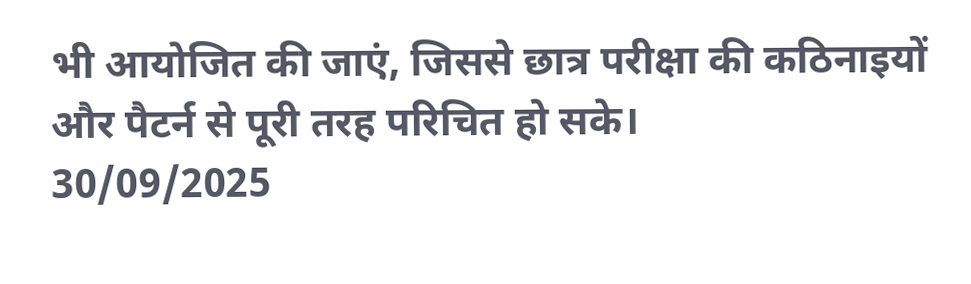भी आयोजित की जाएं, जिससे छात्र परीक्षा की कठिनाइयों और पैटर्न से पूरी तरह परिचित हो सके।
30/09/2025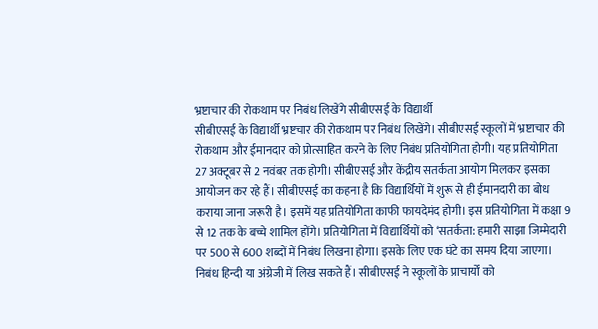भ्रष्टाचार की रोकथाम पर निबंध लिखेंगे सीबीएसई के विद्यार्थी
सीबीएसई के विद्यार्थी भ्रष्टचार की रोकथाम पर निबंध लिखेंगे। सीबीएसई स्कूलों में भ्रष्टाचार की रोकथाम और ईमानदार को प्रोत्साहित करने के लिए निबंध प्रतियोगिता होगी। यह प्रतियोगिता 27 अक्टूबर से 2 नवंबर तक होगी। सीबीएसई और केंद्रीय सतर्कता आयोग मिलकर इसका आयोजन कर रहे हैं। सीबीएसई का कहना है कि विद्यार्थियों में शुरू से ही ईमानदारी का बोध कराया जाना जरूरी है। इसमें यह प्रतियोगिता काफी फायदेमंद होगी। इस प्रतियोगिता में कक्षा 9 से 12 तक के बच्चे शामिल होंगे। प्रतियोगिता में विद्यार्थियों को ‘सतर्कता: हमारी साझा जिम्मेदारी पर 500 से 600 शब्दों में निबंध लिखना होगा। इसके लिए एक घंटे का समय दिया जाएगा।
निबंध हिन्दी या अंग्रेजी में लिख सकते हैं। सीबीएसई ने स्कूलों के प्राचार्यों को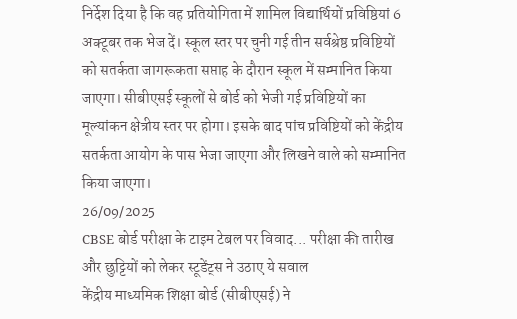निर्देश दिया है कि वह प्रतियोगिता में शामिल विद्यार्थियों प्रविष्ठियां 6 अक्टूबर तक भेज दें। स्कूल स्तर पर चुनी गई तीन सर्वश्रेष्ठ प्रविष्टियों को सतर्कता जागरूकता सप्ताह के दौरान स्कूल में सम्मानित किया जाएगा। सीबीएसई स्कूलों से बोर्ड को भेजी गई प्रविष्टियों का मूल्यांकन क्षेत्रीय स्तर पर होगा। इसके बाद पांच प्रविष्टियों को केंद्रीय सतर्कता आयोग के पास भेजा जाएगा और लिखने वाले को सम्मानित किया जाएगा।
26/09/2025
CBSE बोर्ड परीक्षा के टाइम टेबल पर विवाद... परीक्षा की तारीख और छुट्टियों को लेकर स्टूडेंट्स ने उठाए ये सवाल
केंद्रीय माध्यमिक शिक्षा बोर्ड (सीबीएसई) ने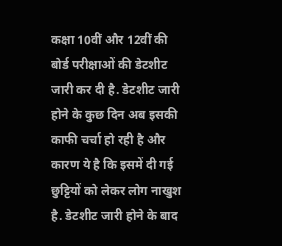कक्षा 10वीं और 12वीं की बोर्ड परीक्षाओं की डेटशीट जारी कर दी है. डेटशीट जारी होने के कुछ दिन अब इसकी काफी चर्चा हो रही है और कारण ये है कि इसमें दी गई छुट्टियों को लेकर लोग नाखुश है. डेटशीट जारी होने के बाद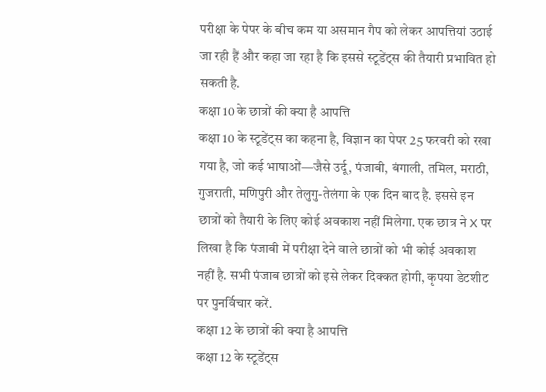परीक्षा के पेपर के बीच कम या असमान गैप को लेकर आपत्तियां उठाई जा रही हैं और कहा जा रहा है कि इससे स्टूडेंट्स की तैयारी प्रभावित हो सकती है.
कक्षा 10 के छात्रों की क्या है आपत्ति
कक्षा 10 के स्टूडेंट्स का कहना है, विज्ञान का पेपर 25 फरवरी को रखा गया है, जो कई भाषाओं—जैसे उर्दू, पंजाबी, बंगाली, तमिल, मराठी, गुजराती, मणिपुरी और तेलुगु-तेलंगा के एक दिन बाद है. इससे इन छात्रों को तैयारी के लिए कोई अवकाश नहीं मिलेगा. एक छात्र ने X पर लिखा है कि पंजाबी में परीक्षा देने वाले छात्रों को भी कोई अवकाश नहीं है. सभी पंजाब छात्रों को इसे लेकर दिक्कत होगी, कृपया डेटशीट पर पुनर्विचार करें.
कक्षा 12 के छात्रों की क्या है आपत्ति
कक्षा 12 के स्टूडेंट्स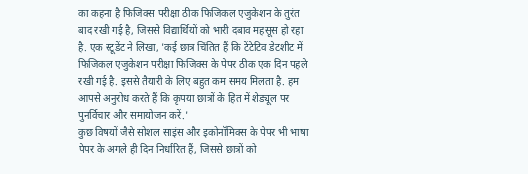का कहना है फिजिक्स परीक्षा ठीक फिजिकल एजुकेशन के तुरंत बाद रखी गई है, जिससे विद्यार्थियों को भारी दबाव महसूस हो रहा है. एक स्टूडेंट ने लिखा, 'कई छात्र चिंतित हैं कि टेंटेटिव डेटशीट में फिजिकल एजुकेशन परीक्षा फिजिक्स के पेपर ठीक एक दिन पहले रखी गई है. इससे तैयारी के लिए बहुत कम समय मिलता है. हम आपसे अनुरोध करते हैं कि कृपया छात्रों के हित में शेड्यूल पर पुनर्विचार और समायोजन करें.'
कुछ विषयों जैसे सोशल साइंस और इकोनॉमिक्स के पेपर भी भाषा पेपर के अगले ही दिन निर्धारित हैं, जिससे छात्रों को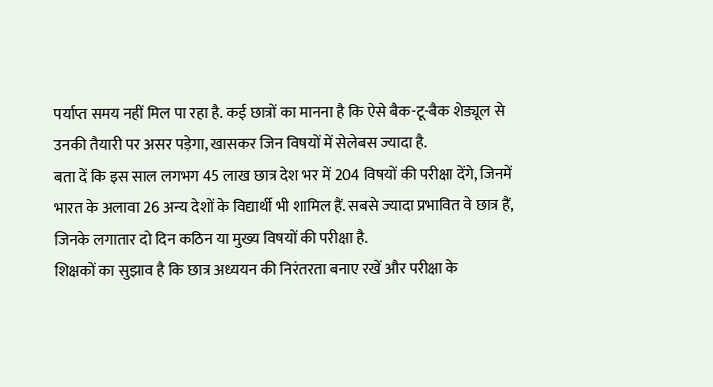पर्याप्त समय नहीं मिल पा रहा है. कई छात्रों का मानना है कि ऐसे बैक-टू-बैक शेड्यूल से उनकी तैयारी पर असर पड़ेगा, खासकर जिन विषयों में सेलेबस ज्यादा है.
बता दें कि इस साल लगभग 45 लाख छात्र देश भर में 204 विषयों की परीक्षा देंगे, जिनमें भारत के अलावा 26 अन्य देशों के विद्यार्थी भी शामिल हैं. सबसे ज्यादा प्रभावित वे छात्र हैं, जिनके लगातार दो दिन कठिन या मुख्य विषयों की परीक्षा है.
शिक्षकों का सुझाव है कि छात्र अध्ययन की निरंतरता बनाए रखें और परीक्षा के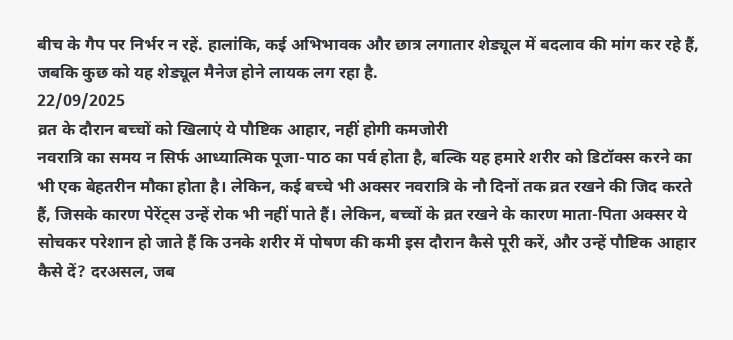बीच के गैप पर निर्भर न रहें. हालांकि, कई अभिभावक और छात्र लगातार शेड्यूल में बदलाव की मांग कर रहे हैं, जबकि कुछ को यह शेड्यूल मैनेज होने लायक लग रहा है.
22/09/2025
व्रत के दौरान बच्चों को खिलाएं ये पौष्टिक आहार, नहीं होगी कमजोरी
नवरात्रि का समय न सिर्फ आध्यात्मिक पूजा-पाठ का पर्व होता है, बल्कि यह हमारे शरीर को डिटॉक्स करने का भी एक बेहतरीन मौका होता है। लेकिन, कई बच्चे भी अक्सर नवरात्रि के नौ दिनों तक व्रत रखने की जिद करते हैं, जिसके कारण पेरेंट्स उन्हें रोक भी नहीं पाते हैं। लेकिन, बच्चों के व्रत रखने के कारण माता-पिता अक्सर ये सोचकर परेशान हो जाते हैं कि उनके शरीर में पोषण की कमी इस दौरान कैसे पूरी करें, और उन्हें पौष्टिक आहार कैसे दें? दरअसल, जब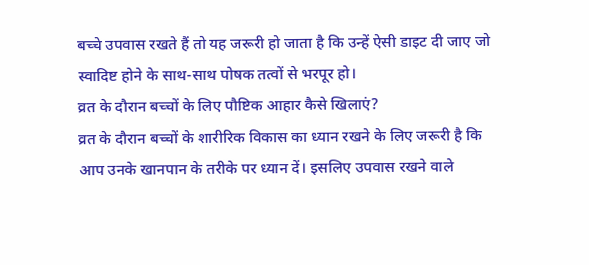बच्चे उपवास रखते हैं तो यह जरूरी हो जाता है कि उन्हें ऐसी डाइट दी जाए जो स्वादिष्ट होने के साथ-साथ पोषक तत्वों से भरपूर हो।
व्रत के दौरान बच्चों के लिए पौष्टिक आहार कैसे खिलाएं?
व्रत के दौरान बच्चों के शारीरिक विकास का ध्यान रखने के लिए जरूरी है कि आप उनके खानपान के तरीके पर ध्यान दें। इसलिए उपवास रखने वाले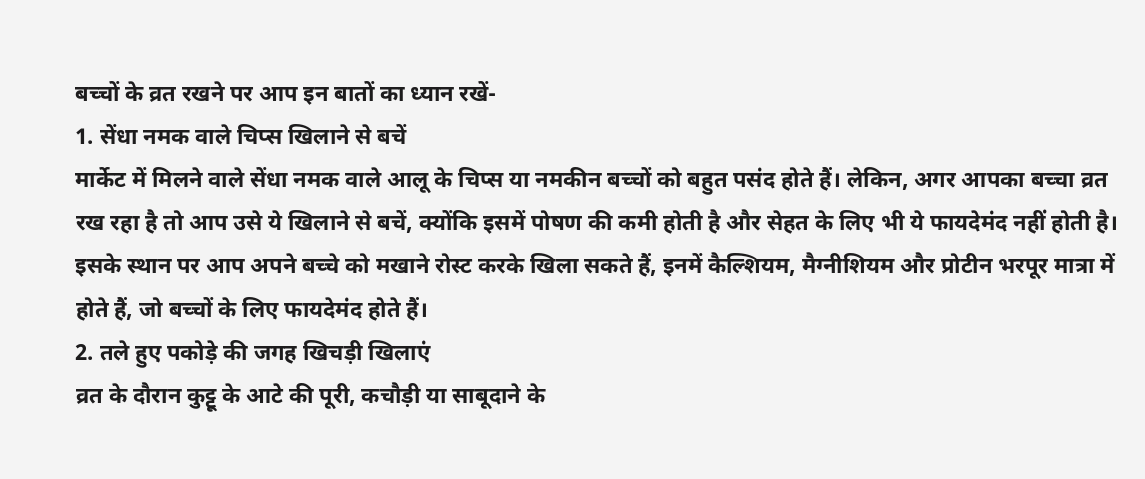बच्चों के व्रत रखने पर आप इन बातों का ध्यान रखें-
1. सेंधा नमक वाले चिप्स खिलाने से बचें
मार्केट में मिलने वाले सेंधा नमक वाले आलू के चिप्स या नमकीन बच्चों को बहुत पसंद होते हैं। लेकिन, अगर आपका बच्चा व्रत रख रहा है तो आप उसे ये खिलाने से बचें, क्योंकि इसमें पोषण की कमी होती है और सेहत के लिए भी ये फायदेमंद नहीं होती है। इसके स्थान पर आप अपने बच्चे को मखाने रोस्ट करके खिला सकते हैं, इनमें कैल्शियम, मैग्नीशियम और प्रोटीन भरपूर मात्रा में होते हैं, जो बच्चों के लिए फायदेमंद होते हैं।
2. तले हुए पकोड़े की जगह खिचड़ी खिलाएं
व्रत के दौरान कुट्टू के आटे की पूरी, कचौड़ी या साबूदाने के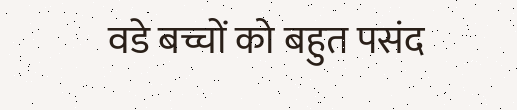वडे बच्चों को बहुत पसंद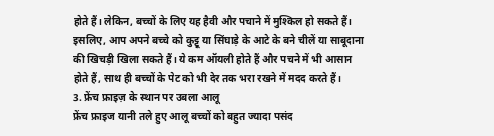होते हैं। लेकिन, बच्चों के लिए यह हैवी और पचाने में मुश्किल हो सकते हैं। इसलिए, आप अपने बच्चे को कुट्टू या सिंघाड़े के आटे के बने चीलें या साबूदाना की खिचड़ी खिला सकते हैं। ये कम ऑयली होते हैं और पचने में भी आसान होते हैं, साथ ही बच्चों के पेट को भी देर तक भरा रखने में मदद करते हैं।
3. फ्रेंच फ्राइज़ के स्थान पर उबला आलू
फ्रेंच फ्राइज यानी तले हुए आलू बच्चों को बहुत ज्यादा पसंद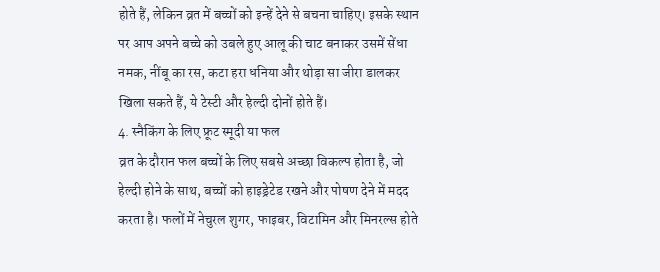होते हैं, लेकिन व्रत में बच्चों को इन्हें देने से बचना चाहिए। इसके स्थान पर आप अपने बच्चे को उबले हुए आलू की चाट बनाकर उसमें सेंधा नमक, नींबू का रस, कटा हरा धनिया और थोड़ा सा जीरा डालकर खिला सकते हैं, ये टेस्टी और हेल्दी दोनों होते हैं।
4. स्नैकिंग के लिए फ्रूट स्मूदी या फल
व्रत के दौरान फल बच्चों के लिए सबसे अच्छा विकल्प होता है, जो हेल्दी होने के साथ, बच्चों को हाइड्रेटेड रखने और पोषण देने में मदद करता है। फलों में नेचुरल शुगर, फाइबर, विटामिन और मिनरल्स होते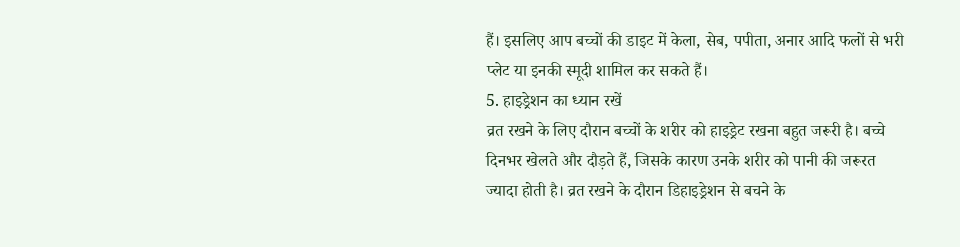हैं। इसलिए आप बच्चों की डाइट में केला, सेब, पपीता, अनार आदि फलों से भरी प्लेट या इनकी स्मूदी शामिल कर सकते हैं।
5. हाइड्रेशन का ध्यान रखें
व्रत रखने के लिए दौरान बच्चों के शरीर को हाइड्रेट रखना बहुत जरूरी है। बच्चे दिनभर खेलते और दौड़ते हैं, जिसके कारण उनके शरीर को पानी की जरूरत ज्यादा होती है। व्रत रखने के दौरान डिहाइड्रेशन से बचने के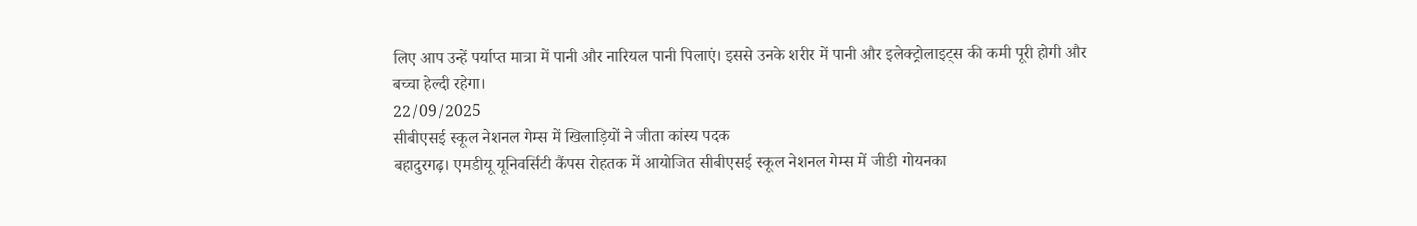लिए आप उन्हें पर्याप्त मात्रा में पानी और नारियल पानी पिलाएं। इससे उनके शरीर में पानी और इलेक्ट्रोलाइट्स की कमी पूरी होगी और बच्चा हेल्दी रहेगा।
22/09/2025
सीबीएसई स्कूल नेशनल गेम्स में खिलाड़ियों ने जीता कांस्य पदक
बहादुरगढ़। एमडीयू यूनिवर्सिटी कैंपस रोहतक में आयोजित सीबीएसई स्कूल नेशनल गेम्स में जीडी गोयनका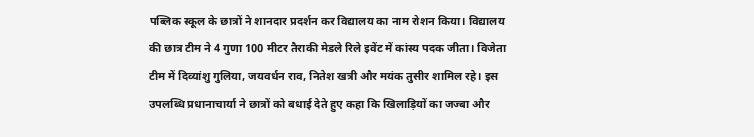पब्लिक स्कूल के छात्रों ने शानदार प्रदर्शन कर विद्यालय का नाम रोशन किया। विद्यालय की छात्र टीम ने 4 गुणा 100 मीटर तैराकी मेडले रिले इवेंट में कांस्य पदक जीता। विजेता टीम में दिव्यांशु गुलिया, जयवर्धन राव, नितेश खत्री और मयंक तुसीर शामिल रहे। इस उपलब्धि प्रधानाचार्या ने छात्रों को बधाई देते हुए कहा कि खिलाड़ियों का जज्बा और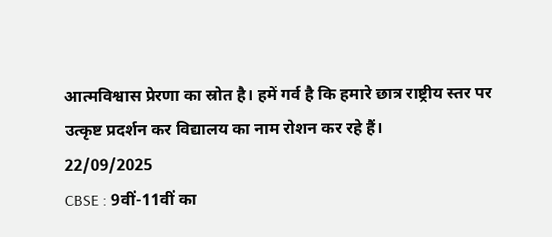आत्मविश्वास प्रेरणा का स्रोत है। हमें गर्व है कि हमारे छात्र राष्ट्रीय स्तर पर उत्कृष्ट प्रदर्शन कर विद्यालय का नाम रोशन कर रहे हैं।
22/09/2025
CBSE : 9वीं-11वीं का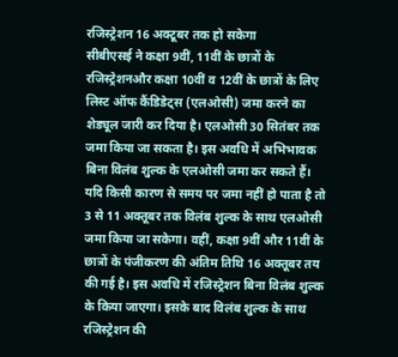रजिस्ट्रेशन 16 अक्टूबर तक हो सकेगा
सीबीएसई ने कक्षा 9वीं, 11वीं के छात्रों के रजिस्ट्रेशनऔर कक्षा 10वीं व 12वीं के छात्रों के लिए लिस्ट ऑफ कैंडिडेट्स (एलओसी) जमा करने का शेड्यूल जारी कर दिया है। एलओसी 30 सितंबर तक जमा किया जा सकता है। इस अवधि में अभिभावक बिना विलंब शुल्क के एलओसी जमा कर सकते हैं।
यदि किसी कारण से समय पर जमा नहीं हो पाता है तो 3 से 11 अक्तूबर तक विलंब शुल्क के साथ एलओसी जमा किया जा सकेगा। वहीं, कक्षा 9वीं और 11वीं के छात्रों के पंजीकरण की अंतिम तिथि 16 अक्तूबर तय की गई है। इस अवधि में रजिस्ट्रेशन बिना विलंब शुल्क के किया जाएगा। इसके बाद विलंब शुल्क के साथ रजिस्ट्रेशन की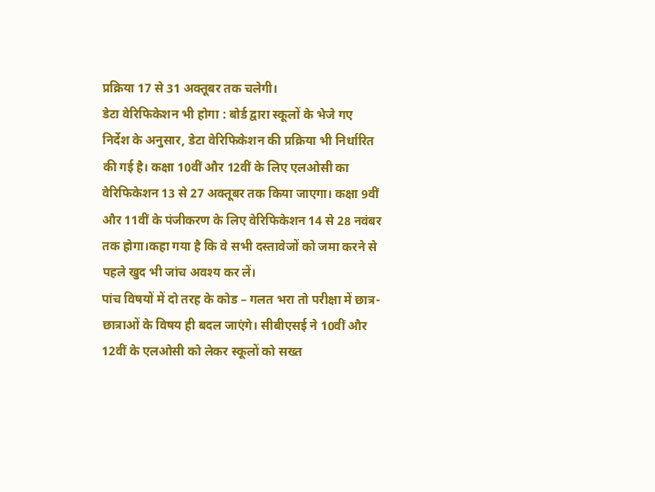प्रक्रिया 17 से 31 अक्तूबर तक चलेगी।
डेटा वेरिफिकेशन भी होगा : बोर्ड द्वारा स्कूलों के भेजे गए निर्देश के अनुसार, डेटा वेरिफिकेशन की प्रक्रिया भी निर्धारित की गई है। कक्षा 10वीं और 12वीं के लिए एलओसी का वेरिफिकेशन 13 से 27 अक्तूबर तक किया जाएगा। कक्षा 9वीं और 11वीं के पंजीकरण के लिए वेरिफिकेशन 14 से 28 नवंबर तक होगा।कहा गया है कि वे सभी दस्तावेजों को जमा करने से पहले खुद भी जांच अवश्य कर लें।
पांच विषयों में दो तरह के कोड – गलत भरा तो परीक्षा में छात्र-छात्राओं के विषय ही बदल जाएंगे। सीबीएसई ने 10वीं और 12वीं के एलओसी को लेकर स्कूलों को सख्त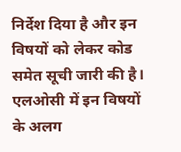निर्देश दिया है और इन विषयों को लेकर कोड समेत सूची जारी की है। एलओसी में इन विषयों के अलग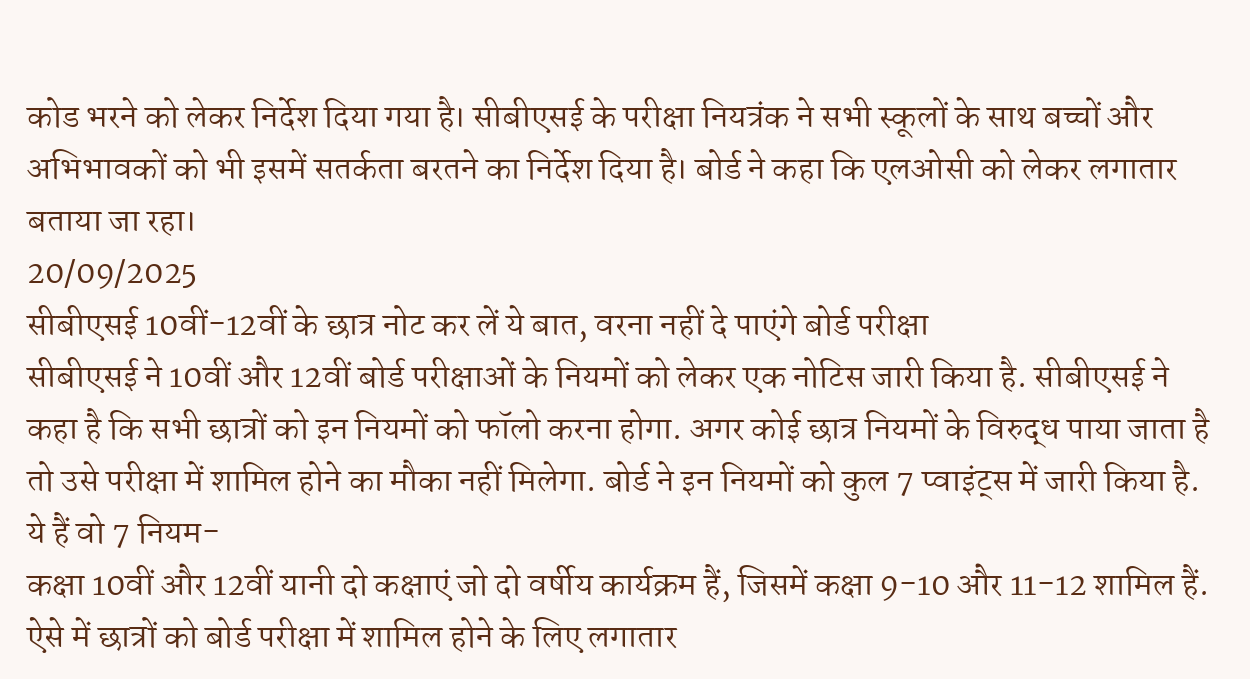कोड भरने को लेकर निर्देश दिया गया है। सीबीएसई के परीक्षा नियत्रंक ने सभी स्कूलों के साथ बच्चों और अभिभावकों को भी इसमें सतर्कता बरतने का निर्देश दिया है। बोर्ड ने कहा कि एलओसी को लेकर लगातार बताया जा रहा।
20/09/2025
सीबीएसई 10वीं-12वीं के छात्र नोट कर लें ये बात, वरना नहीं दे पाएंगे बोर्ड परीक्षा
सीबीएसई ने 10वीं और 12वीं बोर्ड परीक्षाओं के नियमों को लेकर एक नोटिस जारी किया है. सीबीएसई ने कहा है कि सभी छात्रों को इन नियमों को फॉलो करना होगा. अगर कोई छात्र नियमों के विरुद्ध पाया जाता है तो उसे परीक्षा में शामिल होने का मौका नहीं मिलेगा. बोर्ड ने इन नियमों को कुल 7 प्वाइंट्स में जारी किया है.
ये हैं वो 7 नियम-
कक्षा 10वीं और 12वीं यानी दो कक्षाएं जो दो वर्षीय कार्यक्रम हैं, जिसमें कक्षा 9-10 और 11-12 शामिल हैं. ऐसे में छात्रों को बोर्ड परीक्षा में शामिल होने के लिए लगातार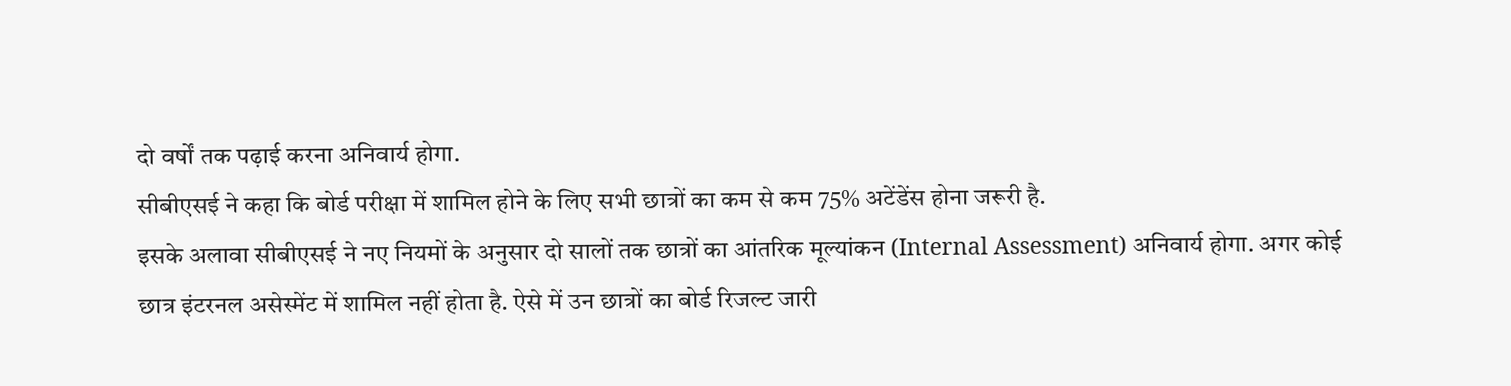दो वर्षों तक पढ़ाई करना अनिवार्य होगा.
सीबीएसई ने कहा कि बोर्ड परीक्षा में शामिल होने के लिए सभी छात्रों का कम से कम 75% अटेंडेंस होना जरूरी है.
इसके अलावा सीबीएसई ने नए नियमों के अनुसार दो सालों तक छात्रों का आंतरिक मूल्यांकन (Internal Assessment) अनिवार्य होगा. अगर कोई छात्र इंटरनल असेस्मेंट में शामिल नहीं होता है. ऐसे में उन छात्रों का बोर्ड रिजल्ट जारी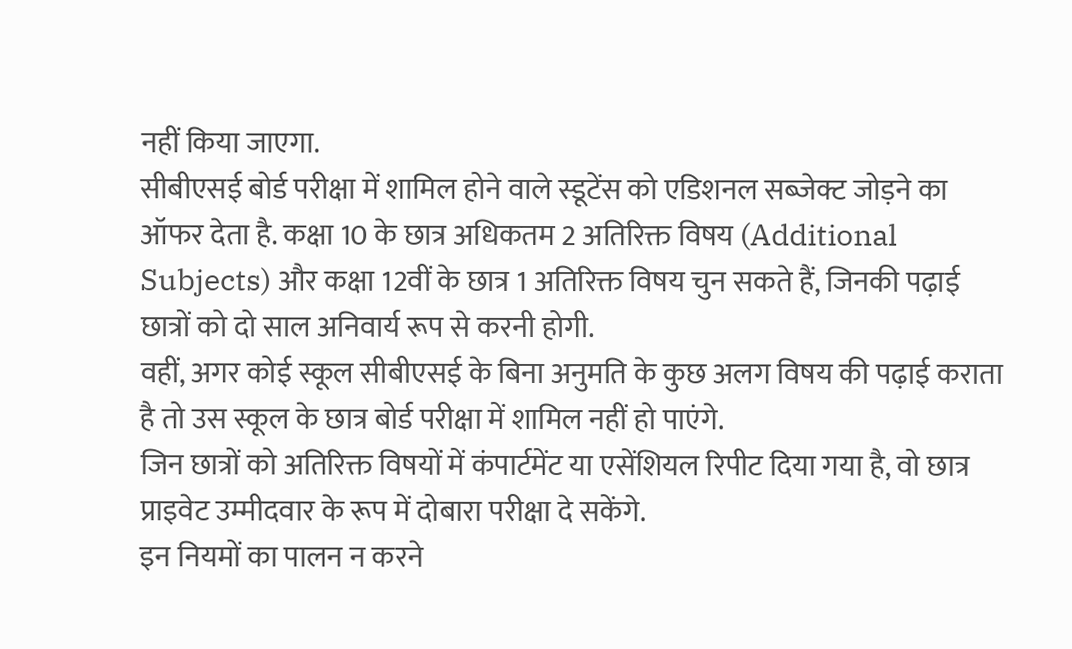नहीं किया जाएगा.
सीबीएसई बोर्ड परीक्षा में शामिल होने वाले स्डूटेंस को एडिशनल सब्जेक्ट जोड़ने का ऑफर देता है. कक्षा 10 के छात्र अधिकतम 2 अतिरिक्त विषय (Additional Subjects) और कक्षा 12वीं के छात्र 1 अतिरिक्त विषय चुन सकते हैं, जिनकी पढ़ाई छात्रों को दो साल अनिवार्य रूप से करनी होगी.
वहीं, अगर कोई स्कूल सीबीएसई के बिना अनुमति के कुछ अलग विषय की पढ़ाई कराता है तो उस स्कूल के छात्र बोर्ड परीक्षा में शामिल नहीं हो पाएंगे.
जिन छात्रों को अतिरिक्त विषयों में कंपार्टमेंट या एसेंशियल रिपीट दिया गया है, वो छात्र प्राइवेट उम्मीदवार के रूप में दोबारा परीक्षा दे सकेंगे.
इन नियमों का पालन न करने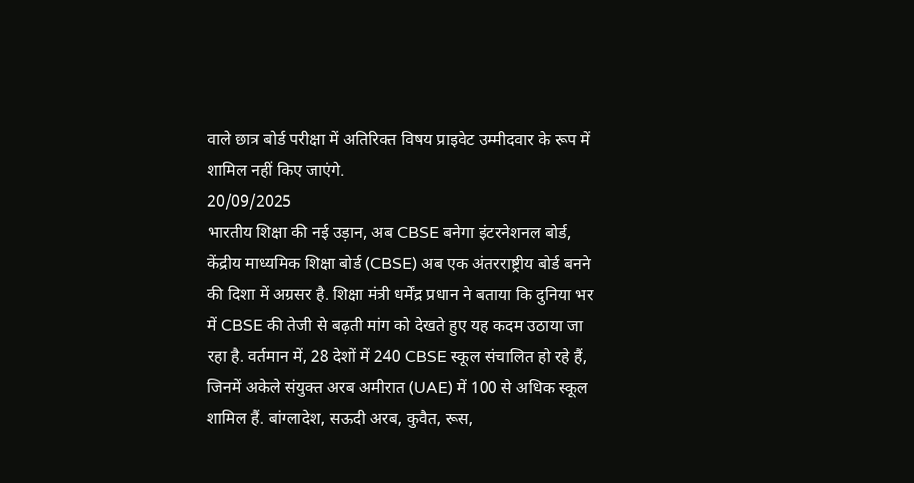वाले छात्र बोर्ड परीक्षा में अतिरिक्त विषय प्राइवेट उम्मीदवार के रूप में शामिल नहीं किए जाएंगे.
20/09/2025
भारतीय शिक्षा की नई उड़ान, अब CBSE बनेगा इंटरनेशनल बोर्ड,
केंद्रीय माध्यमिक शिक्षा बोर्ड (CBSE) अब एक अंतरराष्ट्रीय बोर्ड बनने की दिशा में अग्रसर है. शिक्षा मंत्री धर्मेंद्र प्रधान ने बताया कि दुनिया भर में CBSE की तेजी से बढ़ती मांग को देखते हुए यह कदम उठाया जा रहा है. वर्तमान में, 28 देशों में 240 CBSE स्कूल संचालित हो रहे हैं, जिनमें अकेले संयुक्त अरब अमीरात (UAE) में 100 से अधिक स्कूल शामिल हैं. बांग्लादेश, सऊदी अरब, कुवैत, रूस,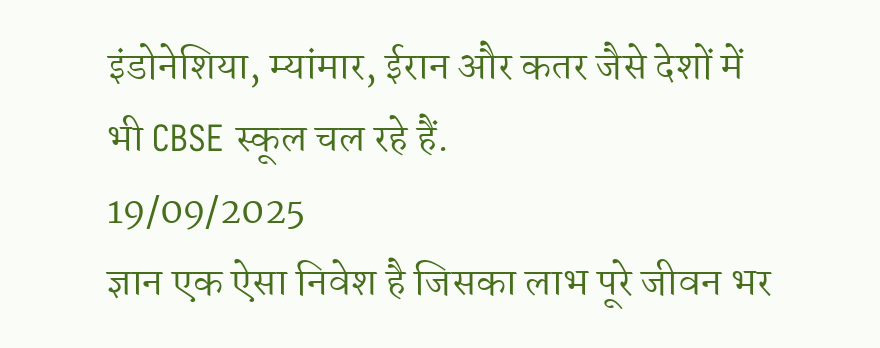इंडोनेशिया, म्यांमार, ईरान और कतर जैसे देशों में भी CBSE स्कूल चल रहे हैं.
19/09/2025
ज्ञान एक ऐसा निवेश है जिसका लाभ पूरे जीवन भर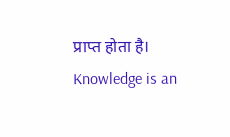प्राप्त होता है।
Knowledge is an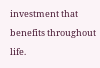investment that benefits throughout life.